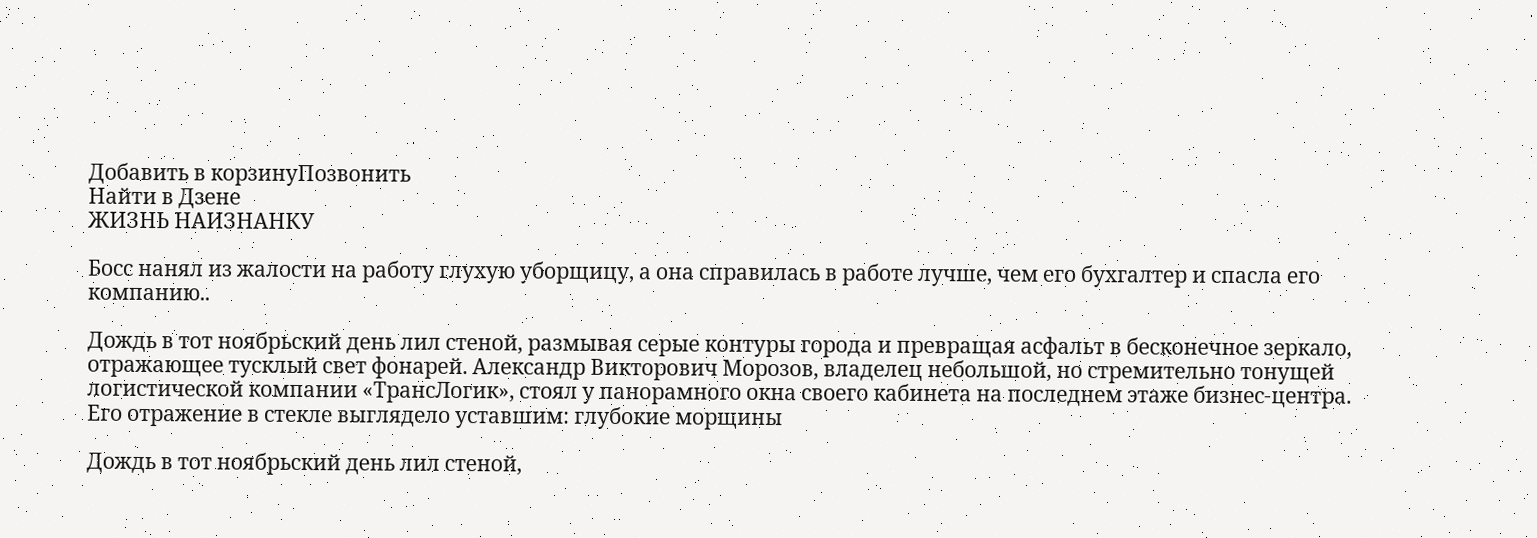Добавить в корзинуПозвонить
Найти в Дзене
ЖИЗНЬ НАИЗНАНКУ

Босс нанял из жалости на работу глухую уборщицу, а она справилась в работе лучше, чем его бухгалтер и спасла его компанию..

Дождь в тот ноябрьский день лил стеной, размывая серые контуры города и превращая асфальт в бесконечное зеркало, отражающее тусклый свет фонарей. Александр Викторович Морозов, владелец небольшой, но стремительно тонущей логистической компании «ТрансЛогик», стоял у панорамного окна своего кабинета на последнем этаже бизнес-центра. Его отражение в стекле выглядело уставшим: глубокие морщины

Дождь в тот ноябрьский день лил стеной,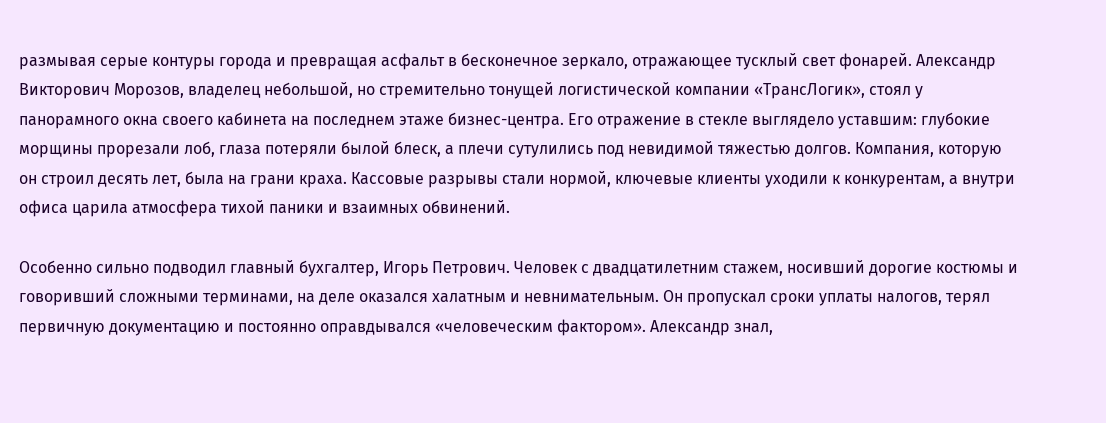размывая серые контуры города и превращая асфальт в бесконечное зеркало, отражающее тусклый свет фонарей. Александр Викторович Морозов, владелец небольшой, но стремительно тонущей логистической компании «ТрансЛогик», стоял у панорамного окна своего кабинета на последнем этаже бизнес-центра. Его отражение в стекле выглядело уставшим: глубокие морщины прорезали лоб, глаза потеряли былой блеск, а плечи сутулились под невидимой тяжестью долгов. Компания, которую он строил десять лет, была на грани краха. Кассовые разрывы стали нормой, ключевые клиенты уходили к конкурентам, а внутри офиса царила атмосфера тихой паники и взаимных обвинений.

Особенно сильно подводил главный бухгалтер, Игорь Петрович. Человек с двадцатилетним стажем, носивший дорогие костюмы и говоривший сложными терминами, на деле оказался халатным и невнимательным. Он пропускал сроки уплаты налогов, терял первичную документацию и постоянно оправдывался «человеческим фактором». Александр знал,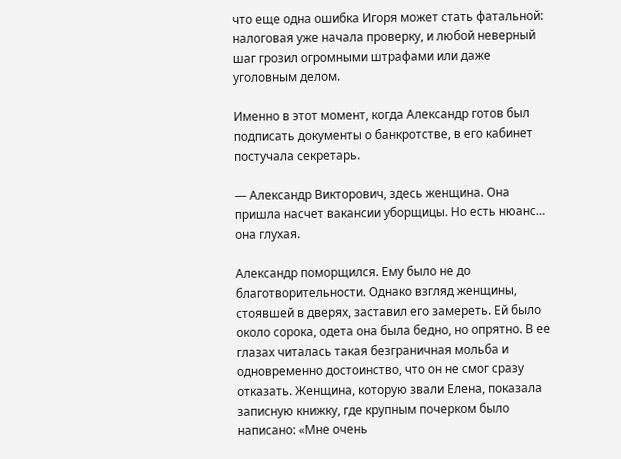что еще одна ошибка Игоря может стать фатальной: налоговая уже начала проверку, и любой неверный шаг грозил огромными штрафами или даже уголовным делом.

Именно в этот момент, когда Александр готов был подписать документы о банкротстве, в его кабинет постучала секретарь.

— Александр Викторович, здесь женщина. Она пришла насчет вакансии уборщицы. Но есть нюанс… она глухая.

Александр поморщился. Ему было не до благотворительности. Однако взгляд женщины, стоявшей в дверях, заставил его замереть. Ей было около сорока, одета она была бедно, но опрятно. В ее глазах читалась такая безграничная мольба и одновременно достоинство, что он не смог сразу отказать. Женщина, которую звали Елена, показала записную книжку, где крупным почерком было написано: «Мне очень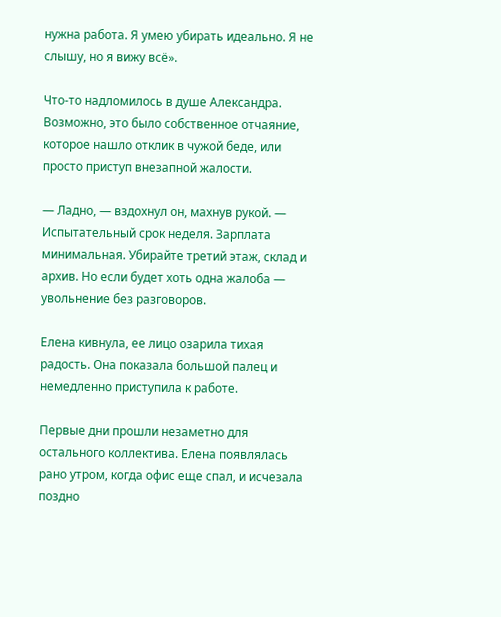нужна работа. Я умею убирать идеально. Я не слышу, но я вижу всё».

Что-то надломилось в душе Александра. Возможно, это было собственное отчаяние, которое нашло отклик в чужой беде, или просто приступ внезапной жалости.

— Ладно, — вздохнул он, махнув рукой. — Испытательный срок неделя. Зарплата минимальная. Убирайте третий этаж, склад и архив. Но если будет хоть одна жалоба — увольнение без разговоров.

Елена кивнула, ее лицо озарила тихая радость. Она показала большой палец и немедленно приступила к работе.

Первые дни прошли незаметно для остального коллектива. Елена появлялась рано утром, когда офис еще спал, и исчезала поздно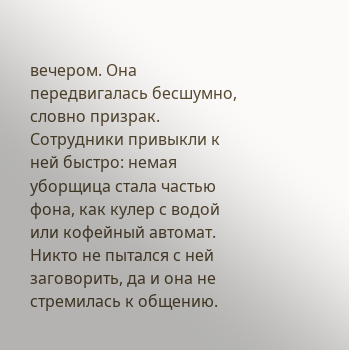вечером. Она передвигалась бесшумно, словно призрак. Сотрудники привыкли к ней быстро: немая уборщица стала частью фона, как кулер с водой или кофейный автомат. Никто не пытался с ней заговорить, да и она не стремилась к общению.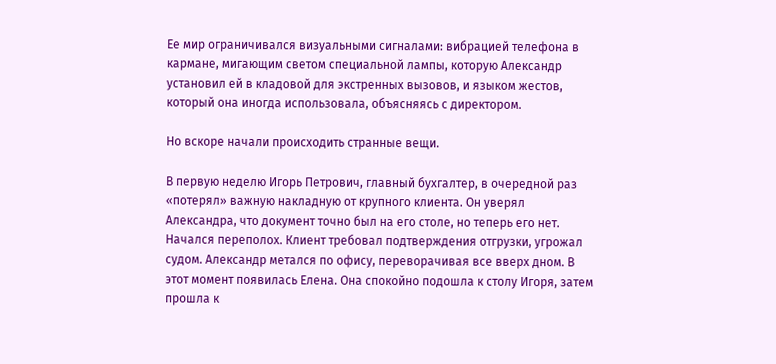Ее мир ограничивался визуальными сигналами: вибрацией телефона в кармане, мигающим светом специальной лампы, которую Александр установил ей в кладовой для экстренных вызовов, и языком жестов, который она иногда использовала, объясняясь с директором.

Но вскоре начали происходить странные вещи.

В первую неделю Игорь Петрович, главный бухгалтер, в очередной раз «потерял» важную накладную от крупного клиента. Он уверял Александра, что документ точно был на его столе, но теперь его нет. Начался переполох. Клиент требовал подтверждения отгрузки, угрожал судом. Александр метался по офису, переворачивая все вверх дном. В этот момент появилась Елена. Она спокойно подошла к столу Игоря, затем прошла к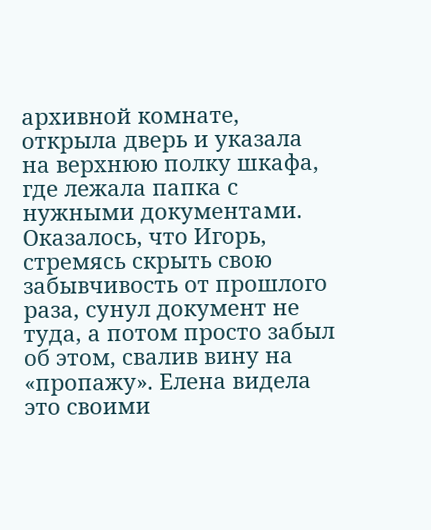архивной комнате, открыла дверь и указала на верхнюю полку шкафа, где лежала папка с нужными документами. Оказалось, что Игорь, стремясь скрыть свою забывчивость от прошлого раза, сунул документ не туда, а потом просто забыл об этом, свалив вину на «пропажу». Елена видела это своими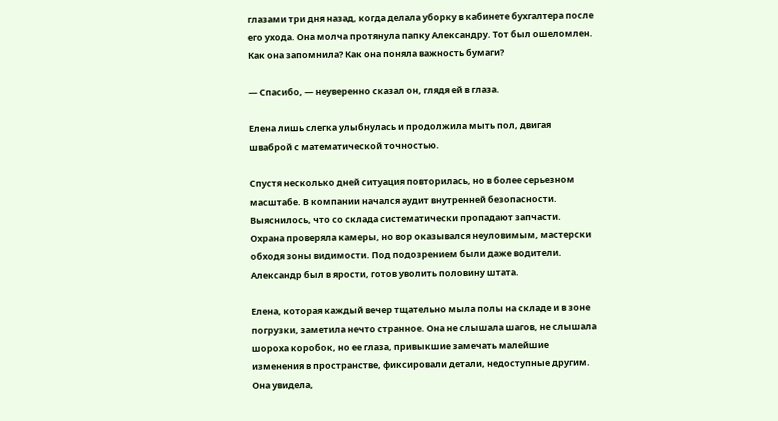глазами три дня назад, когда делала уборку в кабинете бухгалтера после его ухода. Она молча протянула папку Александру. Тот был ошеломлен. Как она запомнила? Как она поняла важность бумаги?

— Спасибо, — неуверенно сказал он, глядя ей в глаза.

Елена лишь слегка улыбнулась и продолжила мыть пол, двигая шваброй с математической точностью.

Спустя несколько дней ситуация повторилась, но в более серьезном масштабе. В компании начался аудит внутренней безопасности. Выяснилось, что со склада систематически пропадают запчасти. Охрана проверяла камеры, но вор оказывался неуловимым, мастерски обходя зоны видимости. Под подозрением были даже водители. Александр был в ярости, готов уволить половину штата.

Елена, которая каждый вечер тщательно мыла полы на складе и в зоне погрузки, заметила нечто странное. Она не слышала шагов, не слышала шороха коробок, но ее глаза, привыкшие замечать малейшие изменения в пространстве, фиксировали детали, недоступные другим. Она увидела,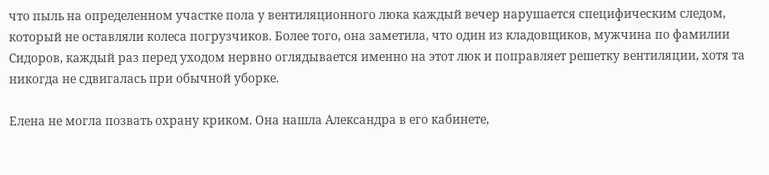что пыль на определенном участке пола у вентиляционного люка каждый вечер нарушается специфическим следом, который не оставляли колеса погрузчиков. Более того, она заметила, что один из кладовщиков, мужчина по фамилии Сидоров, каждый раз перед уходом нервно оглядывается именно на этот люк и поправляет решетку вентиляции, хотя та никогда не сдвигалась при обычной уборке.

Елена не могла позвать охрану криком. Она нашла Александра в его кабинете,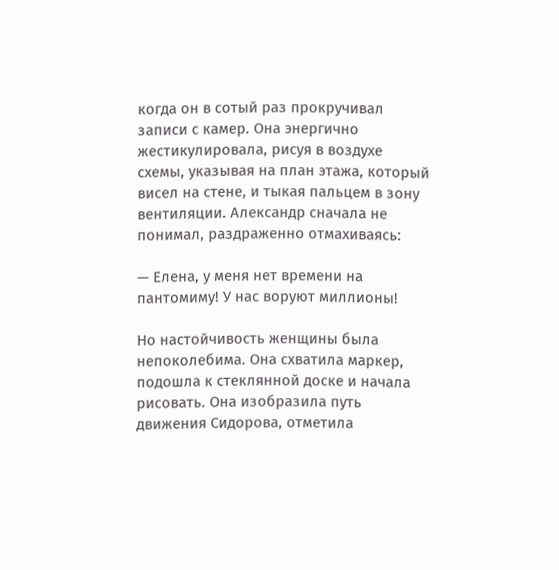когда он в сотый раз прокручивал записи с камер. Она энергично жестикулировала, рисуя в воздухе схемы, указывая на план этажа, который висел на стене, и тыкая пальцем в зону вентиляции. Александр сначала не понимал, раздраженно отмахиваясь:

— Елена, у меня нет времени на пантомиму! У нас воруют миллионы!

Но настойчивость женщины была непоколебима. Она схватила маркер, подошла к стеклянной доске и начала рисовать. Она изобразила путь движения Сидорова, отметила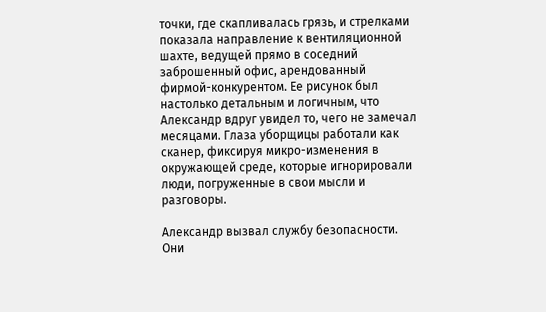точки, где скапливалась грязь, и стрелками показала направление к вентиляционной шахте, ведущей прямо в соседний заброшенный офис, арендованный фирмой-конкурентом. Ее рисунок был настолько детальным и логичным, что Александр вдруг увидел то, чего не замечал месяцами. Глаза уборщицы работали как сканер, фиксируя микро-изменения в окружающей среде, которые игнорировали люди, погруженные в свои мысли и разговоры.

Александр вызвал службу безопасности. Они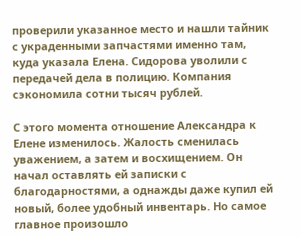проверили указанное место и нашли тайник с украденными запчастями именно там, куда указала Елена. Сидорова уволили с передачей дела в полицию. Компания сэкономила сотни тысяч рублей.

С этого момента отношение Александра к Елене изменилось. Жалость сменилась уважением, а затем и восхищением. Он начал оставлять ей записки с благодарностями, а однажды даже купил ей новый, более удобный инвентарь. Но самое главное произошло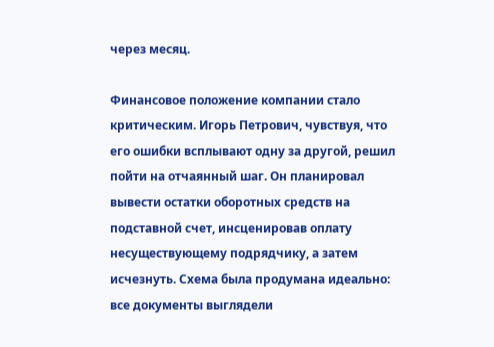через месяц.

Финансовое положение компании стало критическим. Игорь Петрович, чувствуя, что его ошибки всплывают одну за другой, решил пойти на отчаянный шаг. Он планировал вывести остатки оборотных средств на подставной счет, инсценировав оплату несуществующему подрядчику, а затем исчезнуть. Схема была продумана идеально: все документы выглядели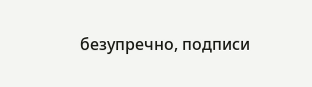безупречно, подписи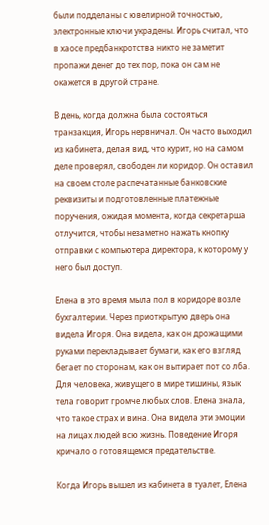были подделаны с ювелирной точностью, электронные ключи украдены. Игорь считал, что в хаосе предбанкротства никто не заметит пропажи денег до тех пор, пока он сам не окажется в другой стране.

В день, когда должна была состояться транзакция, Игорь нервничал. Он часто выходил из кабинета, делая вид, что курит, но на самом деле проверял, свободен ли коридор. Он оставил на своем столе распечатанные банковские реквизиты и подготовленные платежные поручения, ожидая момента, когда секретарша отлучится, чтобы незаметно нажать кнопку отправки с компьютера директора, к которому у него был доступ.

Елена в это время мыла пол в коридоре возле бухгалтерии. Через приоткрытую дверь она видела Игоря. Она видела, как он дрожащими руками перекладывает бумаги, как его взгляд бегает по сторонам, как он вытирает пот со лба. Для человека, живущего в мире тишины, язык тела говорит громче любых слов. Елена знала, что такое страх и вина. Она видела эти эмоции на лицах людей всю жизнь. Поведение Игоря кричало о готовящемся предательстве.

Когда Игорь вышел из кабинета в туалет, Елена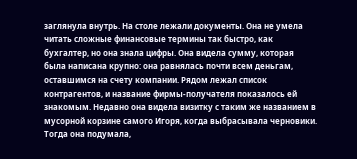заглянула внутрь. На столе лежали документы. Она не умела читать сложные финансовые термины так быстро, как бухгалтер, но она знала цифры. Она видела сумму, которая была написана крупно: она равнялась почти всем деньгам, оставшимся на счету компании. Рядом лежал список контрагентов, и название фирмы-получателя показалось ей знакомым. Недавно она видела визитку с таким же названием в мусорной корзине самого Игоря, когда выбрасывала черновики. Тогда она подумала,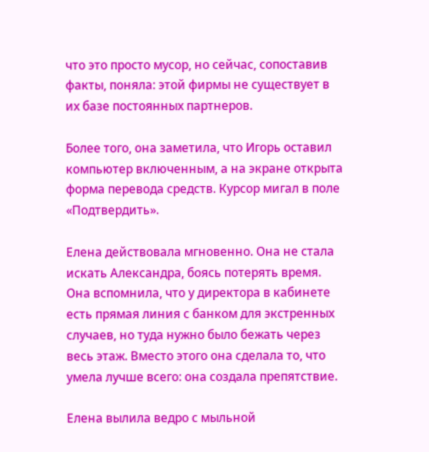что это просто мусор, но сейчас, сопоставив факты, поняла: этой фирмы не существует в их базе постоянных партнеров.

Более того, она заметила, что Игорь оставил компьютер включенным, а на экране открыта форма перевода средств. Курсор мигал в поле «Подтвердить».

Елена действовала мгновенно. Она не стала искать Александра, боясь потерять время. Она вспомнила, что у директора в кабинете есть прямая линия с банком для экстренных случаев, но туда нужно было бежать через весь этаж. Вместо этого она сделала то, что умела лучше всего: она создала препятствие.

Елена вылила ведро с мыльной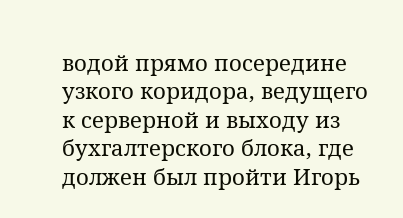водой прямо посередине узкого коридора, ведущего к серверной и выходу из бухгалтерского блока, где должен был пройти Игорь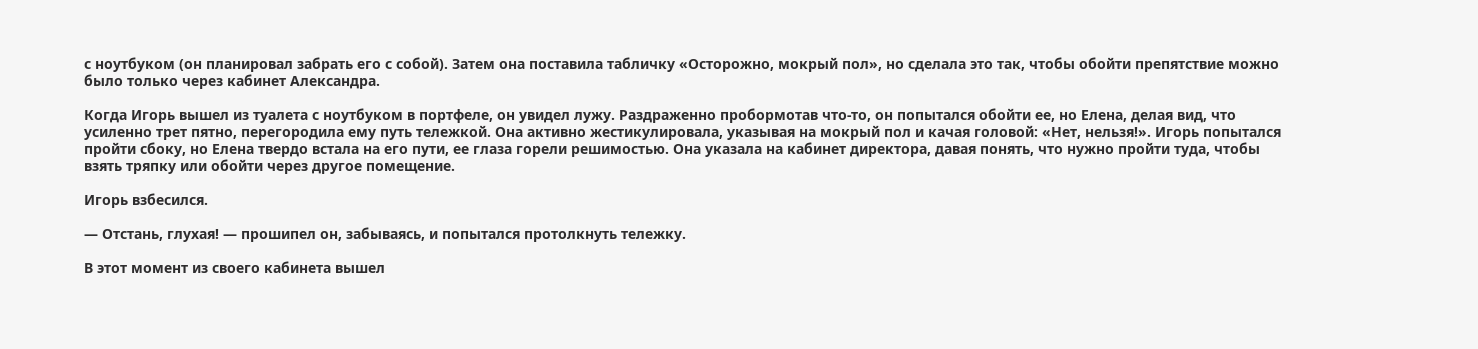с ноутбуком (он планировал забрать его с собой). Затем она поставила табличку «Осторожно, мокрый пол», но сделала это так, чтобы обойти препятствие можно было только через кабинет Александра.

Когда Игорь вышел из туалета с ноутбуком в портфеле, он увидел лужу. Раздраженно пробормотав что-то, он попытался обойти ее, но Елена, делая вид, что усиленно трет пятно, перегородила ему путь тележкой. Она активно жестикулировала, указывая на мокрый пол и качая головой: «Нет, нельзя!». Игорь попытался пройти сбоку, но Елена твердо встала на его пути, ее глаза горели решимостью. Она указала на кабинет директора, давая понять, что нужно пройти туда, чтобы взять тряпку или обойти через другое помещение.

Игорь взбесился.

— Отстань, глухая! — прошипел он, забываясь, и попытался протолкнуть тележку.

В этот момент из своего кабинета вышел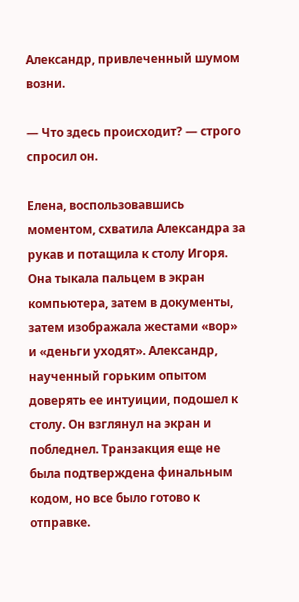Александр, привлеченный шумом возни.

— Что здесь происходит? — строго спросил он.

Елена, воспользовавшись моментом, схватила Александра за рукав и потащила к столу Игоря. Она тыкала пальцем в экран компьютера, затем в документы, затем изображала жестами «вор» и «деньги уходят». Александр, наученный горьким опытом доверять ее интуиции, подошел к столу. Он взглянул на экран и побледнел. Транзакция еще не была подтверждена финальным кодом, но все было готово к отправке.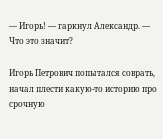— Игорь! — гаркнул Александр. — Что это значит?

Игорь Петрович попытался соврать, начал плести какую-то историю про срочную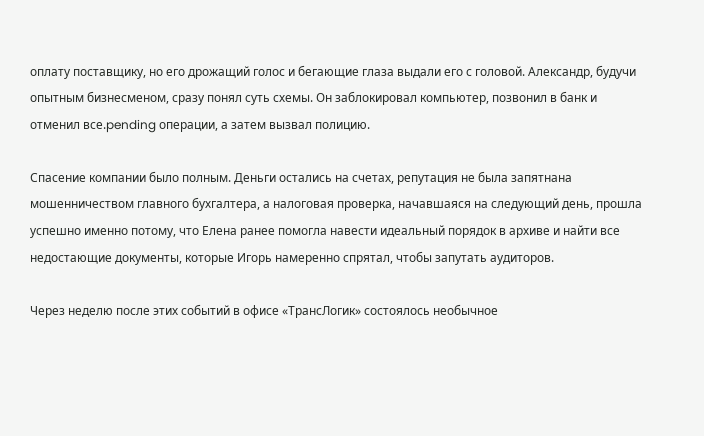оплату поставщику, но его дрожащий голос и бегающие глаза выдали его с головой. Александр, будучи опытным бизнесменом, сразу понял суть схемы. Он заблокировал компьютер, позвонил в банк и отменил все.pending операции, а затем вызвал полицию.

Спасение компании было полным. Деньги остались на счетах, репутация не была запятнана мошенничеством главного бухгалтера, а налоговая проверка, начавшаяся на следующий день, прошла успешно именно потому, что Елена ранее помогла навести идеальный порядок в архиве и найти все недостающие документы, которые Игорь намеренно спрятал, чтобы запутать аудиторов.

Через неделю после этих событий в офисе «ТрансЛогик» состоялось необычное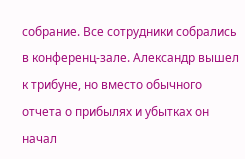собрание. Все сотрудники собрались в конференц-зале. Александр вышел к трибуне, но вместо обычного отчета о прибылях и убытках он начал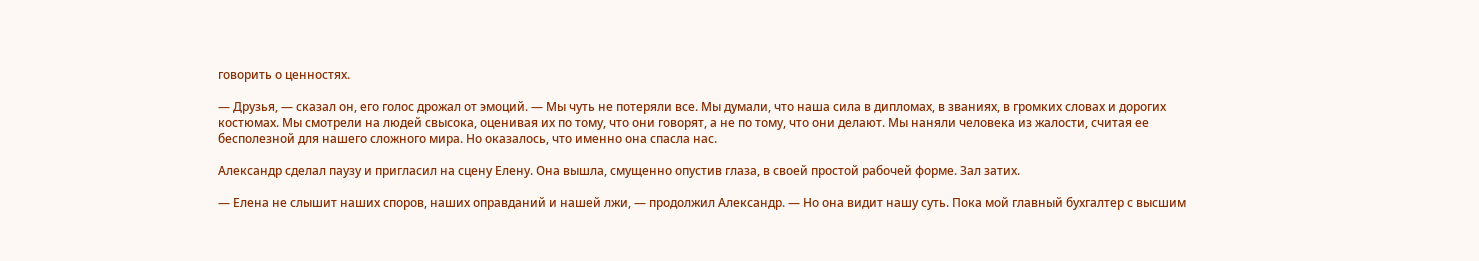говорить о ценностях.

— Друзья, — сказал он, его голос дрожал от эмоций. — Мы чуть не потеряли все. Мы думали, что наша сила в дипломах, в званиях, в громких словах и дорогих костюмах. Мы смотрели на людей свысока, оценивая их по тому, что они говорят, а не по тому, что они делают. Мы наняли человека из жалости, считая ее бесполезной для нашего сложного мира. Но оказалось, что именно она спасла нас.

Александр сделал паузу и пригласил на сцену Елену. Она вышла, смущенно опустив глаза, в своей простой рабочей форме. Зал затих.

— Елена не слышит наших споров, наших оправданий и нашей лжи, — продолжил Александр. — Но она видит нашу суть. Пока мой главный бухгалтер с высшим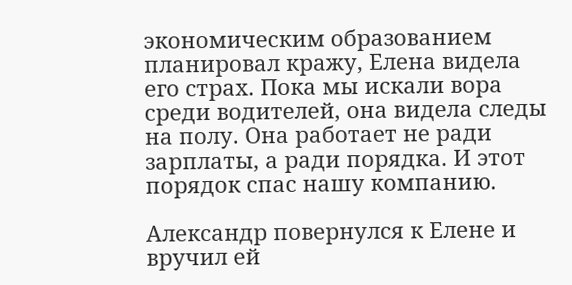экономическим образованием планировал кражу, Елена видела его страх. Пока мы искали вора среди водителей, она видела следы на полу. Она работает не ради зарплаты, а ради порядка. И этот порядок спас нашу компанию.

Александр повернулся к Елене и вручил ей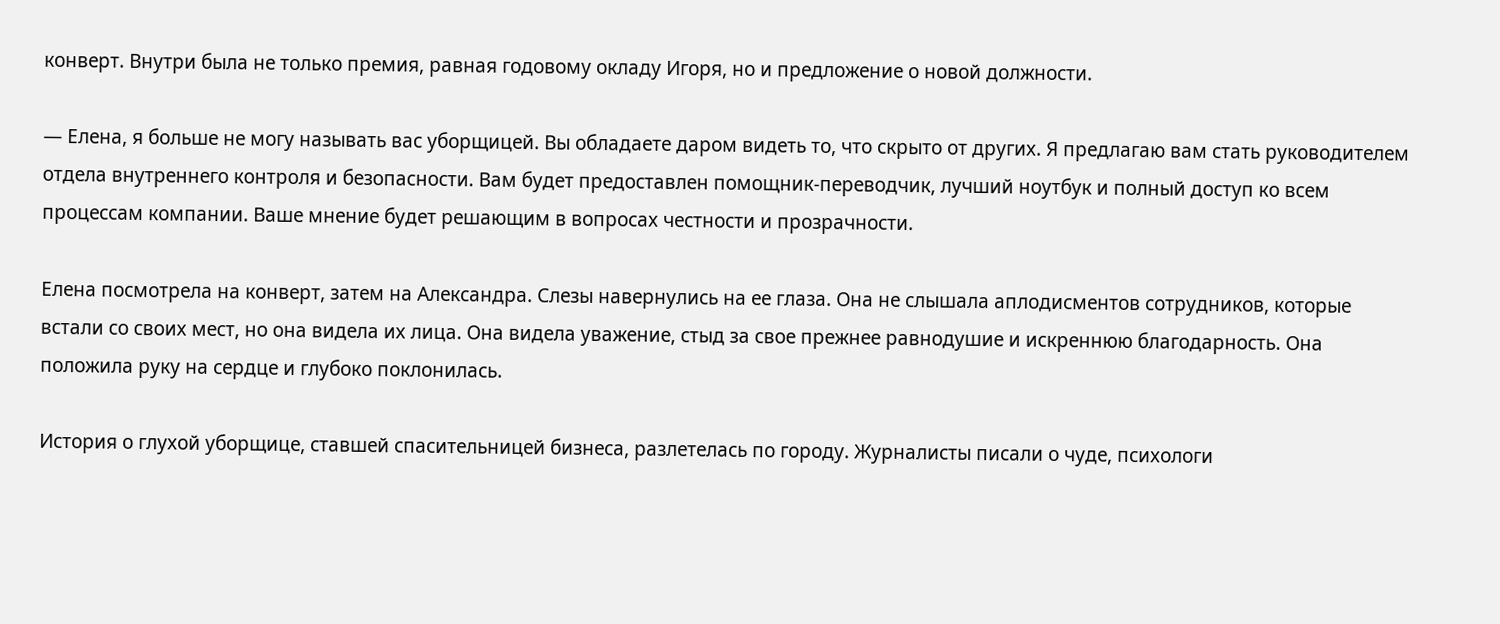конверт. Внутри была не только премия, равная годовому окладу Игоря, но и предложение о новой должности.

— Елена, я больше не могу называть вас уборщицей. Вы обладаете даром видеть то, что скрыто от других. Я предлагаю вам стать руководителем отдела внутреннего контроля и безопасности. Вам будет предоставлен помощник-переводчик, лучший ноутбук и полный доступ ко всем процессам компании. Ваше мнение будет решающим в вопросах честности и прозрачности.

Елена посмотрела на конверт, затем на Александра. Слезы навернулись на ее глаза. Она не слышала аплодисментов сотрудников, которые встали со своих мест, но она видела их лица. Она видела уважение, стыд за свое прежнее равнодушие и искреннюю благодарность. Она положила руку на сердце и глубоко поклонилась.

История о глухой уборщице, ставшей спасительницей бизнеса, разлетелась по городу. Журналисты писали о чуде, психологи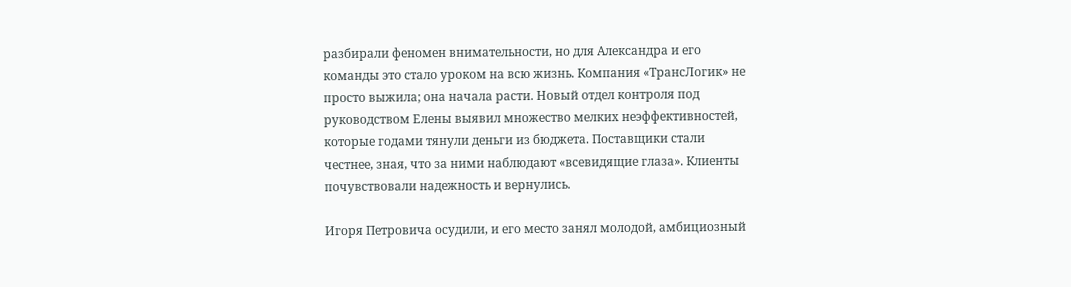разбирали феномен внимательности, но для Александра и его команды это стало уроком на всю жизнь. Компания «ТрансЛогик» не просто выжила; она начала расти. Новый отдел контроля под руководством Елены выявил множество мелких неэффективностей, которые годами тянули деньги из бюджета. Поставщики стали честнее, зная, что за ними наблюдают «всевидящие глаза». Клиенты почувствовали надежность и вернулись.

Игоря Петровича осудили, и его место занял молодой, амбициозный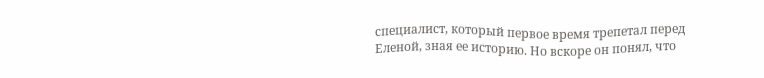специалист, который первое время трепетал перед Еленой, зная ее историю. Но вскоре он понял, что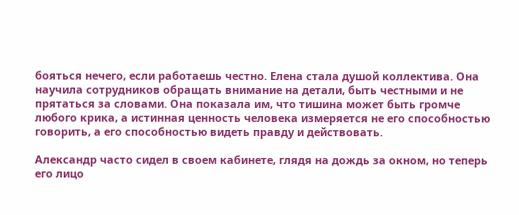бояться нечего, если работаешь честно. Елена стала душой коллектива. Она научила сотрудников обращать внимание на детали, быть честными и не прятаться за словами. Она показала им, что тишина может быть громче любого крика, а истинная ценность человека измеряется не его способностью говорить, а его способностью видеть правду и действовать.

Александр часто сидел в своем кабинете, глядя на дождь за окном, но теперь его лицо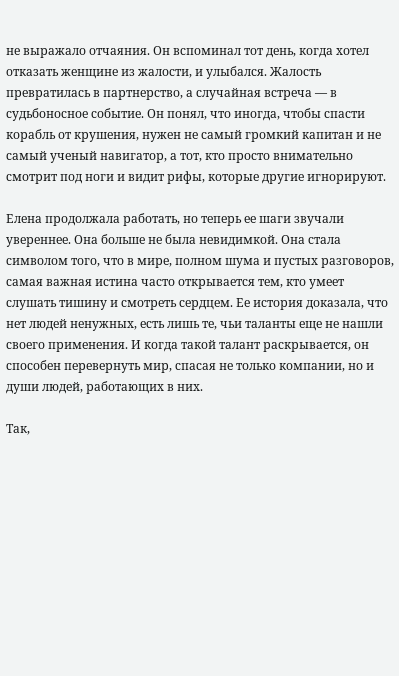не выражало отчаяния. Он вспоминал тот день, когда хотел отказать женщине из жалости, и улыбался. Жалость превратилась в партнерство, а случайная встреча — в судьбоносное событие. Он понял, что иногда, чтобы спасти корабль от крушения, нужен не самый громкий капитан и не самый ученый навигатор, а тот, кто просто внимательно смотрит под ноги и видит рифы, которые другие игнорируют.

Елена продолжала работать, но теперь ее шаги звучали увереннее. Она больше не была невидимкой. Она стала символом того, что в мире, полном шума и пустых разговоров, самая важная истина часто открывается тем, кто умеет слушать тишину и смотреть сердцем. Ее история доказала, что нет людей ненужных, есть лишь те, чьи таланты еще не нашли своего применения. И когда такой талант раскрывается, он способен перевернуть мир, спасая не только компании, но и души людей, работающих в них.

Так,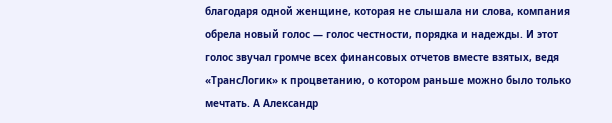благодаря одной женщине, которая не слышала ни слова, компания обрела новый голос — голос честности, порядка и надежды. И этот голос звучал громче всех финансовых отчетов вместе взятых, ведя «ТрансЛогик» к процветанию, о котором раньше можно было только мечтать. А Александр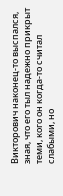Викторович наконец-то выспался, зная, что его тыл надежно прикрыт теми, кого он когда-то считал слабыми, но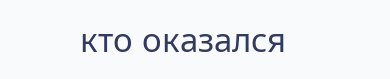кто оказался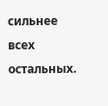сильнее всех остальных.